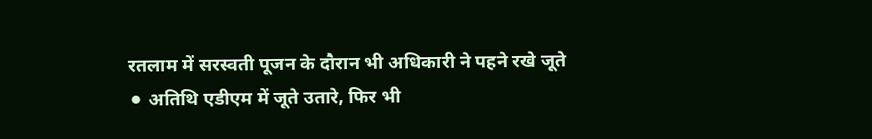रतलाम में सरस्वती पूजन के दौरान भी अधिकारी ने पहने रखे जूते
⚫ अतिथि एडीएम में जूते उतारे, फिर भी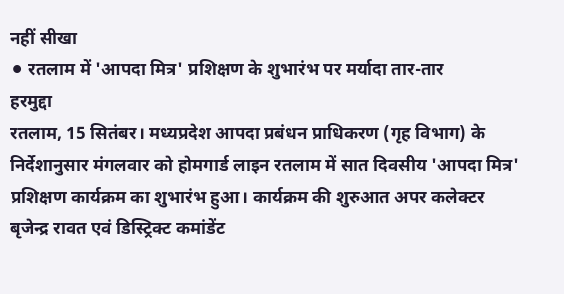नहीं सीखा
⚫ रतलाम में 'आपदा मित्र' प्रशिक्षण के शुभारंभ पर मर्यादा तार-तार
हरमुद्दा
रतलाम, 15 सितंबर। मध्यप्रदेश आपदा प्रबंधन प्राधिकरण (गृह विभाग) के निर्देशानुसार मंगलवार को होमगार्ड लाइन रतलाम में सात दिवसीय 'आपदा मित्र' प्रशिक्षण कार्यक्रम का शुभारंभ हुआ। कार्यक्रम की शुरुआत अपर कलेक्टर बृजेन्द्र रावत एवं डिस्ट्रिक्ट कमांडेंट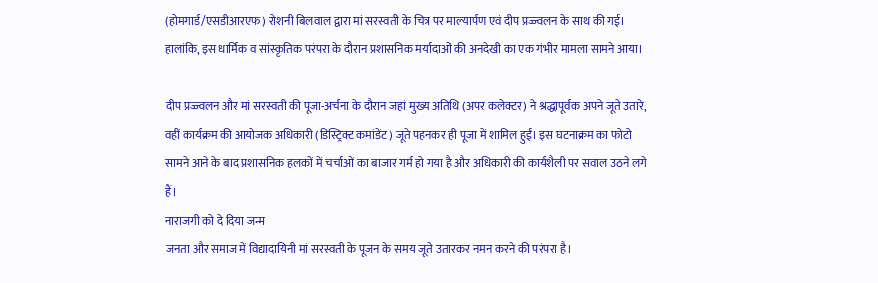(होमगार्ड/एसडीआरएफ) रोशनी बिलवाल द्वारा मां सरस्वती के चित्र पर माल्यार्पण एवं दीप प्रज्ज्वलन के साथ की गई। हालांकि, इस धार्मिक व सांस्कृतिक परंपरा के दौरान प्रशासनिक मर्यादाओं की अनदेखी का एक गंभीर मामला सामने आया।

दीप प्रज्ज्वलन और मां सरस्वती की पूजा-अर्चना के दौरान जहां मुख्य अतिथि (अपर कलेक्टर) ने श्रद्धापूर्वक अपने जूते उतारे, वहीं कार्यक्रम की आयोजक अधिकारी (डिस्ट्रिक्ट कमांडेंट) जूते पहनकर ही पूजा में शामिल हुईं। इस घटनाक्रम का फोटो सामने आने के बाद प्रशासनिक हलकों में चर्चाओं का बाजार गर्म हो गया है और अधिकारी की कार्यशैली पर सवाल उठने लगे हैं।
नाराजगी को दे दिया जन्म
जनता और समाज में विद्यादायिनी मां सरस्वती के पूजन के समय जूते उतारकर नमन करने की परंपरा है।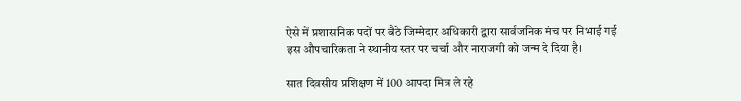ऐसे में प्रशासनिक पदों पर बैठे जिम्मेदार अधिकारी द्वारा सार्वजनिक मंच पर निभाई गई इस औपचारिकता ने स्थानीय स्तर पर चर्चा और नाराजगी को जन्म दे दिया है।

सात दिवसीय प्रशिक्षण में 100 आपदा मित्र ले रहे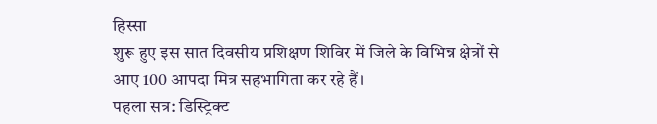हिस्सा
शुरू हुए इस सात दिवसीय प्रशिक्षण शिविर में जिले के विभिन्न क्षेत्रों से आए 100 आपदा मित्र सहभागिता कर रहे हैं।
पहला सत्र: डिस्ट्रिक्ट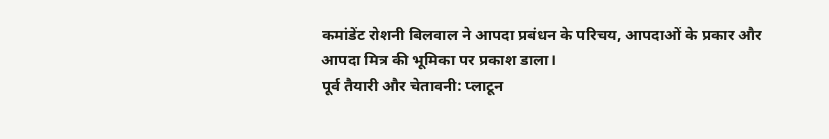कमांडेंट रोशनी बिलवाल ने आपदा प्रबंधन के परिचय, आपदाओं के प्रकार और आपदा मित्र की भूमिका पर प्रकाश डाला।
पूर्व तैयारी और चेतावनी: प्लाटून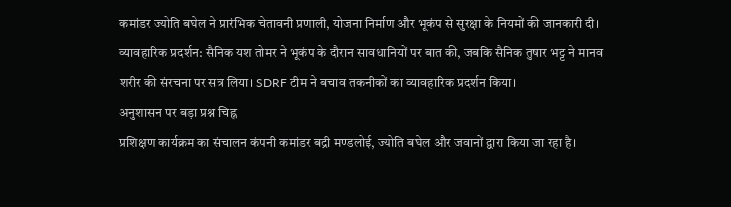कमांडर ज्योति बघेल ने प्रारंभिक चेतावनी प्रणाली, योजना निर्माण और भूकंप से सुरक्षा के नियमों की जानकारी दी।
व्यावहारिक प्रदर्शन: सैनिक यश तोमर ने भूकंप के दौरान सावधानियों पर बात की, जबकि सैनिक तुषार भट्ट ने मानव शरीर की संरचना पर सत्र लिया। SDRF टीम ने बचाव तकनीकों का व्यावहारिक प्रदर्शन किया।
अनुशासन पर बड़ा प्रश्न चिह्न
प्रशिक्षण कार्यक्रम का संचालन कंपनी कमांडर बद्री मण्डलोई, ज्योति बघेल और जवानों द्वारा किया जा रहा है।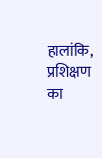हालांकि, प्रशिक्षण का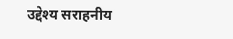उद्देश्य सराहनीय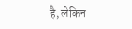है, लेकिन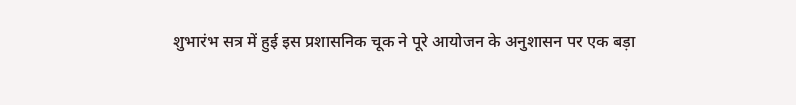शुभारंभ सत्र में हुई इस प्रशासनिक चूक ने पूरे आयोजन के अनुशासन पर एक बड़ा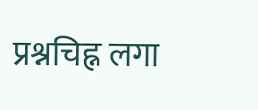प्रश्नचिह्न लगा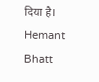दिया है।
Hemant Bhatt